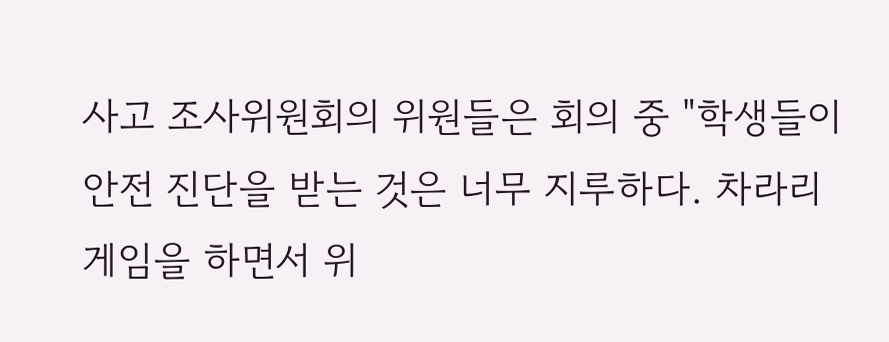사고 조사위원회의 위원들은 회의 중 "학생들이 안전 진단을 받는 것은 너무 지루하다. 차라리 게임을 하면서 위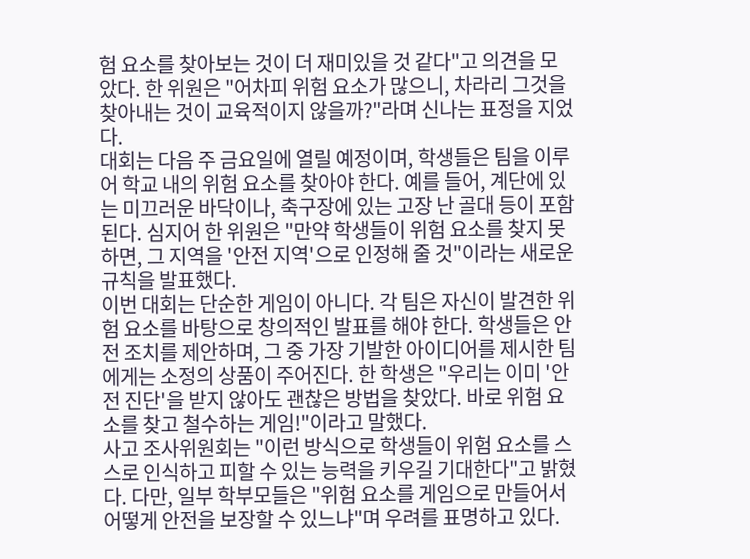험 요소를 찾아보는 것이 더 재미있을 것 같다"고 의견을 모았다. 한 위원은 "어차피 위험 요소가 많으니, 차라리 그것을 찾아내는 것이 교육적이지 않을까?"라며 신나는 표정을 지었다.
대회는 다음 주 금요일에 열릴 예정이며, 학생들은 팀을 이루어 학교 내의 위험 요소를 찾아야 한다. 예를 들어, 계단에 있는 미끄러운 바닥이나, 축구장에 있는 고장 난 골대 등이 포함된다. 심지어 한 위원은 "만약 학생들이 위험 요소를 찾지 못하면, 그 지역을 '안전 지역'으로 인정해 줄 것"이라는 새로운 규칙을 발표했다.
이번 대회는 단순한 게임이 아니다. 각 팀은 자신이 발견한 위험 요소를 바탕으로 창의적인 발표를 해야 한다. 학생들은 안전 조치를 제안하며, 그 중 가장 기발한 아이디어를 제시한 팀에게는 소정의 상품이 주어진다. 한 학생은 "우리는 이미 '안전 진단'을 받지 않아도 괜찮은 방법을 찾았다. 바로 위험 요소를 찾고 철수하는 게임!"이라고 말했다.
사고 조사위원회는 "이런 방식으로 학생들이 위험 요소를 스스로 인식하고 피할 수 있는 능력을 키우길 기대한다"고 밝혔다. 다만, 일부 학부모들은 "위험 요소를 게임으로 만들어서 어떻게 안전을 보장할 수 있느냐"며 우려를 표명하고 있다.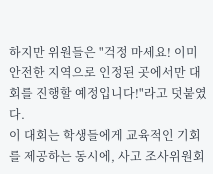하지만 위원들은 "걱정 마세요! 이미 안전한 지역으로 인정된 곳에서만 대회를 진행할 예정입니다!"라고 덧붙였다.
이 대회는 학생들에게 교육적인 기회를 제공하는 동시에, 사고 조사위원회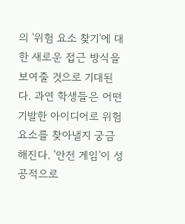의 '위험 요소 찾기'에 대한 새로운 접근 방식을 보여줄 것으로 기대된다. 과연 학생들은 어떤 기발한 아이디어로 위험 요소를 찾아낼지 궁금해진다. '안전 게임'이 성공적으로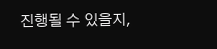진행될 수 있을지,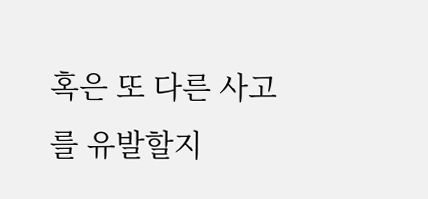혹은 또 다른 사고를 유발할지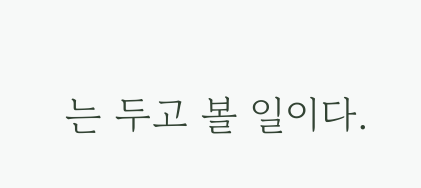는 두고 볼 일이다.